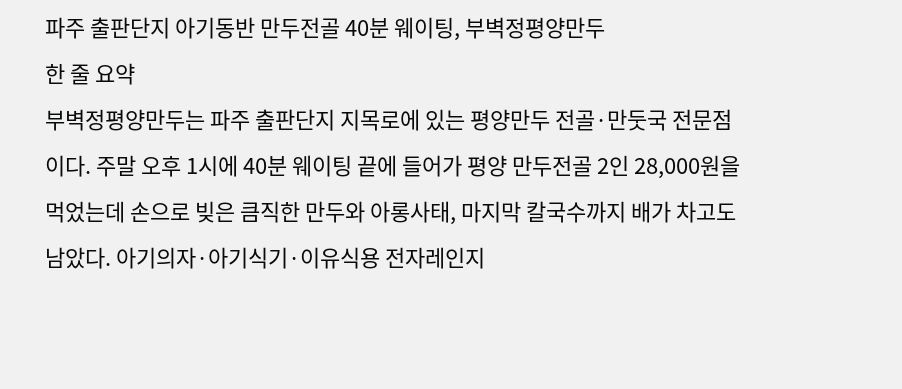파주 출판단지 아기동반 만두전골 40분 웨이팅, 부벽정평양만두
한 줄 요약
부벽정평양만두는 파주 출판단지 지목로에 있는 평양만두 전골·만둣국 전문점이다. 주말 오후 1시에 40분 웨이팅 끝에 들어가 평양 만두전골 2인 28,000원을 먹었는데 손으로 빚은 큼직한 만두와 아롱사태, 마지막 칼국수까지 배가 차고도 남았다. 아기의자·아기식기·이유식용 전자레인지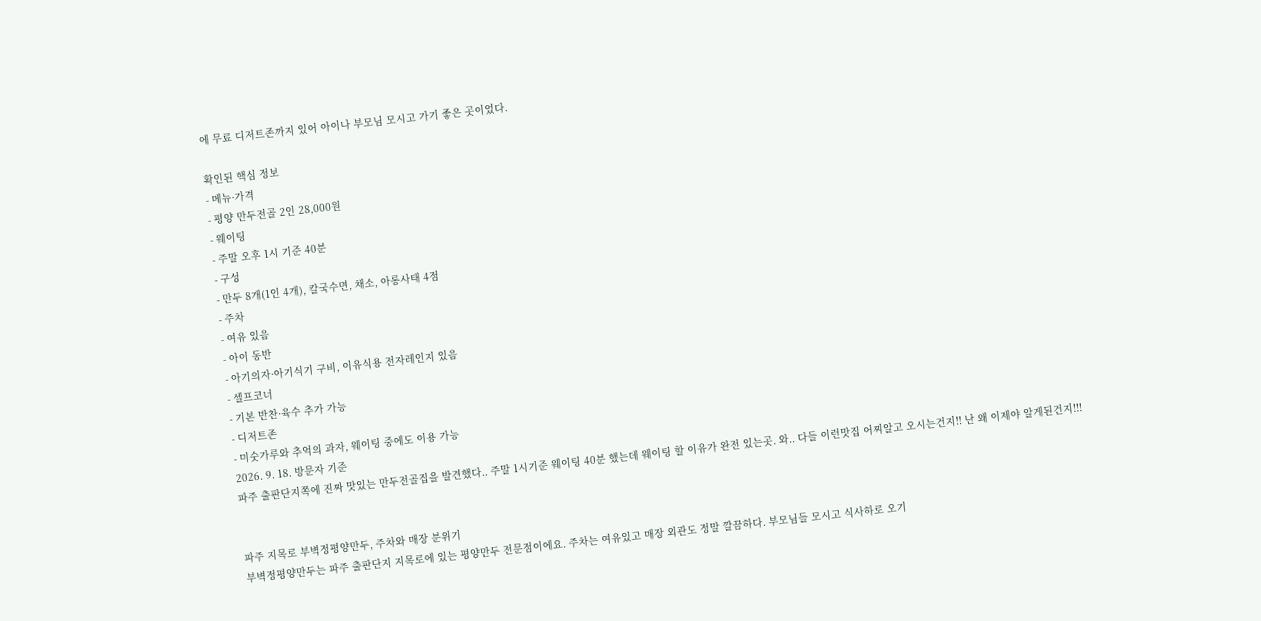에 무료 디저트존까지 있어 아이나 부모님 모시고 가기 좋은 곳이었다.

확인된 핵심 정보
- 메뉴·가격
- 평양 만두전골 2인 28,000원
- 웨이팅
- 주말 오후 1시 기준 40분
- 구성
- 만두 8개(1인 4개), 칼국수면, 채소, 아롱사태 4점
- 주차
- 여유 있음
- 아이 동반
- 아기의자·아기식기 구비, 이유식용 전자레인지 있음
- 셀프코너
- 기본 반찬·육수 추가 가능
- 디저트존
- 미숫가루와 추억의 과자, 웨이팅 중에도 이용 가능
2026. 9. 18. 방문자 기준
파주 출판단지쪽에 진짜 맛있는 만두전골집을 발견했다.. 주말 1시기준 웨이팅 40분 했는데 웨이팅 할 이유가 완전 있는곳. 와.. 다들 이런맛집 어찌알고 오시는건지!! 난 왜 이제야 알게된건지!!!


파주 지목로 부벽정평양만두, 주차와 매장 분위기
부벽정평양만두는 파주 출판단지 지목로에 있는 평양만두 전문점이에요. 주차는 여유있고 매장 외관도 정말 깔끔하다. 부모님들 모시고 식사하로 오기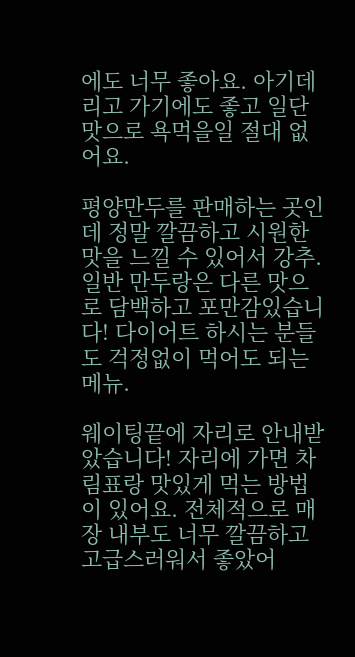에도 너무 좋아요. 아기데리고 가기에도 좋고 일단 맛으로 욕먹을일 절대 없어요.

평양만두를 판매하는 곳인데 정말 깔끔하고 시원한 맛을 느낄 수 있어서 강추. 일반 만두랑은 다른 맛으로 담백하고 포만감있습니다! 다이어트 하시는 분들도 걱정없이 먹어도 되는 메뉴.

웨이팅끝에 자리로 안내받았습니다! 자리에 가면 차림표랑 맛있게 먹는 방법이 있어요. 전체적으로 매장 내부도 너무 깔끔하고 고급스러워서 좋았어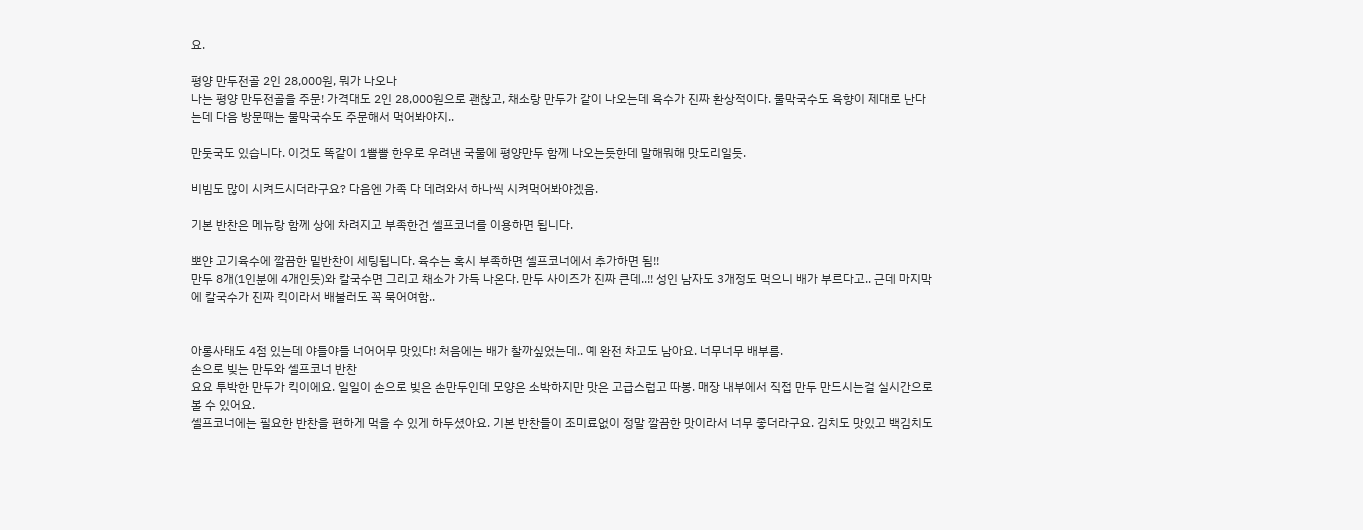요.

평양 만두전골 2인 28,000원, 뭐가 나오나
나는 평양 만두전골을 주문! 가격대도 2인 28,000원으로 괜찮고, 채소랑 만두가 같이 나오는데 육수가 진짜 환상적이다. 물막국수도 육향이 제대로 난다는데 다음 방문때는 물막국수도 주문해서 먹어봐야지..

만둣국도 있습니다. 이것도 똑같이 1쁠쁠 한우로 우려낸 국물에 평양만두 함께 나오는듯한데 말해뭐해 맛도리일듯.

비빔도 많이 시켜드시더라구요? 다음엔 가족 다 데려와서 하나씩 시켜먹어봐야겠음.

기본 반찬은 메뉴랑 함께 상에 차려지고 부족한건 셀프코너를 이용하면 됩니다.

뽀얀 고기육수에 깔끔한 밑반찬이 세팅됩니다. 육수는 혹시 부족하면 셀프코너에서 추가하면 됨!!
만두 8개(1인분에 4개인듯)와 칼국수면 그리고 채소가 가득 나온다. 만두 사이즈가 진짜 큰데..!! 성인 남자도 3개정도 먹으니 배가 부르다고.. 근데 마지막에 칼국수가 진짜 킥이라서 배불러도 꼭 묵어여함..


아롱사태도 4점 있는데 야들야들 너어어무 맛있다! 처음에는 배가 찰까싶었는데.. 예 완전 차고도 남아요. 너무너무 배부름.
손으로 빚는 만두와 셀프코너 반찬
요요 투박한 만두가 킥이에요. 일일이 손으로 빚은 손만두인데 모양은 소박하지만 맛은 고급스럽고 따봉. 매장 내부에서 직접 만두 만드시는걸 실시간으로 볼 수 있어요.
셀프코너에는 필요한 반찬을 편하게 먹을 수 있게 하두셨아요. 기본 반찬들이 조미료없이 정말 깔끔한 맛이라서 너무 좋더라구요. 김치도 맛있고 백김치도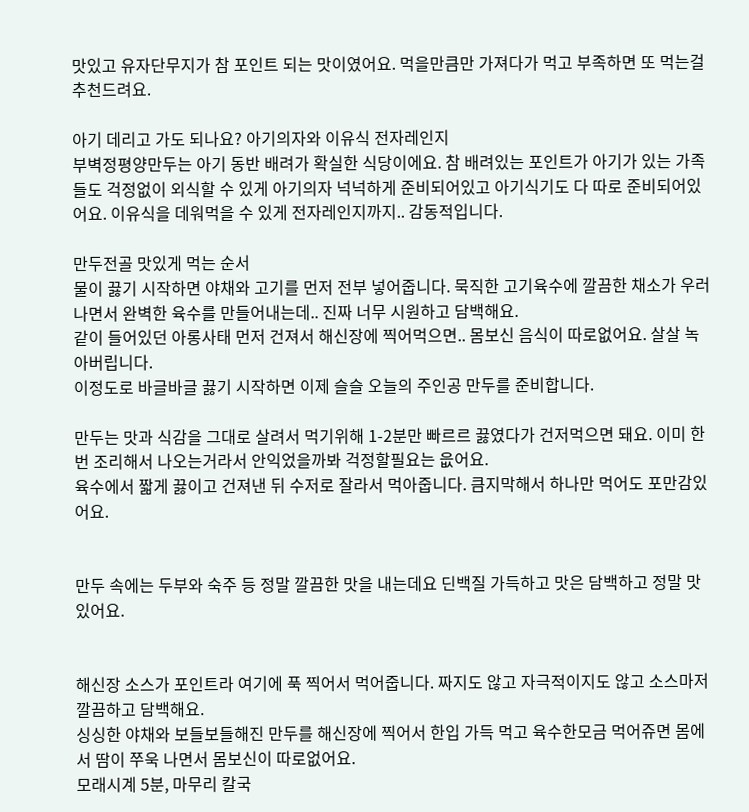맛있고 유자단무지가 참 포인트 되는 맛이였어요. 먹을만큼만 가져다가 먹고 부족하면 또 먹는걸 추천드려요.

아기 데리고 가도 되나요? 아기의자와 이유식 전자레인지
부벽정평양만두는 아기 동반 배려가 확실한 식당이에요. 참 배려있는 포인트가 아기가 있는 가족들도 걱정없이 외식할 수 있게 아기의자 넉넉하게 준비되어있고 아기식기도 다 따로 준비되어있어요. 이유식을 데워먹을 수 있게 전자레인지까지.. 감동적입니다.

만두전골 맛있게 먹는 순서
물이 끓기 시작하면 야채와 고기를 먼저 전부 넣어줍니다. 묵직한 고기육수에 깔끔한 채소가 우러나면서 완벽한 육수를 만들어내는데.. 진짜 너무 시원하고 담백해요.
같이 들어있던 아롱사태 먼저 건져서 해신장에 찍어먹으면.. 몸보신 음식이 따로없어요. 살살 녹아버립니다.
이정도로 바글바글 끓기 시작하면 이제 슬슬 오늘의 주인공 만두를 준비합니다.

만두는 맛과 식감을 그대로 살려서 먹기위해 1-2분만 빠르르 끓였다가 건저먹으면 돼요. 이미 한번 조리해서 나오는거라서 안익었을까봐 걱정할필요는 읎어요.
육수에서 짧게 끓이고 건져낸 뒤 수저로 잘라서 먹아줍니다. 큼지막해서 하나만 먹어도 포만감있어요.


만두 속에는 두부와 숙주 등 정말 깔끔한 맛을 내는데요 딘백질 가득하고 맛은 담백하고 정말 맛있어요.


해신장 소스가 포인트라 여기에 푹 찍어서 먹어줍니다. 짜지도 않고 자극적이지도 않고 소스마저 깔끔하고 담백해요.
싱싱한 야채와 보들보들해진 만두를 해신장에 찍어서 한입 가득 먹고 육수한모금 먹어쥬면 몸에서 땀이 쭈욱 나면서 몸보신이 따로없어요.
모래시계 5분, 마무리 칼국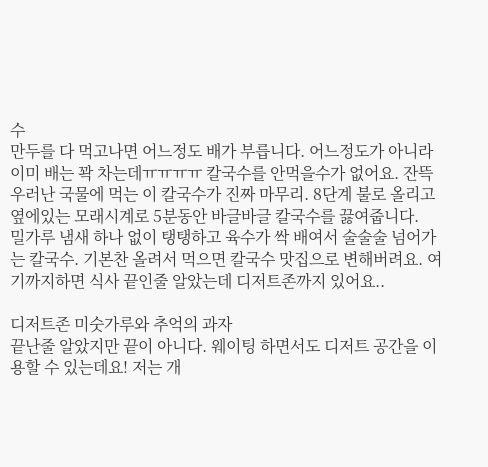수
만두를 다 먹고나면 어느정도 배가 부릅니다. 어느정도가 아니라 이미 배는 꽉 차는데ㅠㅠㅠㅠ 칼국수를 안먹을수가 없어요. 잔뜩 우러난 국물에 먹는 이 칼국수가 진짜 마무리. 8단계 불로 올리고 옆에있는 모래시계로 5분동안 바글바글 칼국수를 끓여줍니다.
밀가루 냄새 하나 없이 탱탱하고 육수가 싹 배여서 술술술 넘어가는 칼국수. 기본찬 올려서 먹으면 칼국수 맛집으로 변해버려요. 여기까지하면 식사 끝인줄 알았는데 디저트존까지 있어요..

디저트존 미숫가루와 추억의 과자
끝난줄 알았지만 끝이 아니다. 웨이팅 하면서도 디저트 공간을 이용할 수 있는데요! 저는 개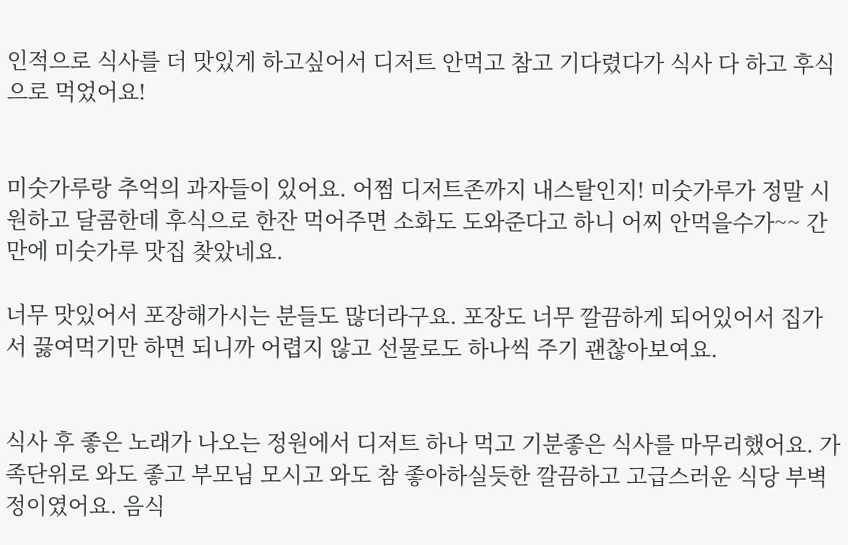인적으로 식사를 더 맛있게 하고싶어서 디저트 안먹고 참고 기다렸다가 식사 다 하고 후식으로 먹었어요!


미숫가루랑 추억의 과자들이 있어요. 어쩜 디저트존까지 내스탈인지! 미숫가루가 정말 시원하고 달콤한데 후식으로 한잔 먹어주면 소화도 도와준다고 하니 어찌 안먹을수가~~ 간만에 미숫가루 맛집 찾았네요.

너무 맛있어서 포장해가시는 분들도 많더라구요. 포장도 너무 깔끔하게 되어있어서 집가서 끓여먹기만 하면 되니까 어렵지 않고 선물로도 하나씩 주기 괜찮아보여요.


식사 후 좋은 노래가 나오는 정원에서 디저트 하나 먹고 기분좋은 식사를 마무리했어요. 가족단위로 와도 좋고 부모님 모시고 와도 참 좋아하실듯한 깔끔하고 고급스러운 식당 부벽정이였어요. 음식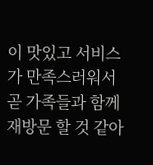이 맛있고 서비스가 만족스러워서 곧 가족들과 함께 재방문 할 것 같아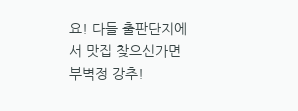요! 다들 출판단지에서 맛집 찾으신가면 부벽정 강추!